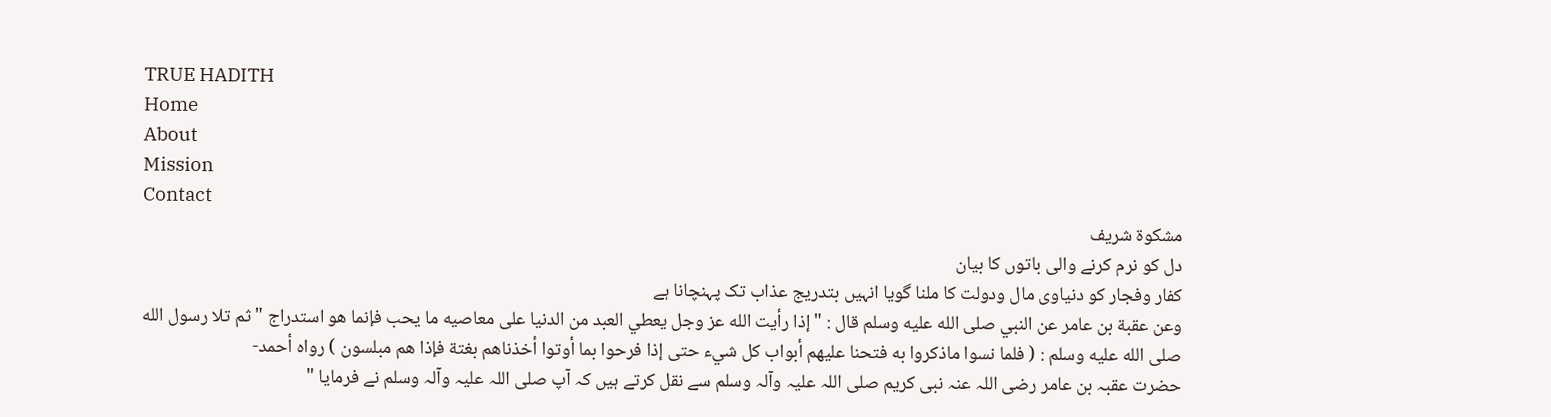TRUE HADITH
Home
About
Mission
Contact
مشکوۃ شریف
دل کو نرم کرنے والی باتوں کا بیان
کفار وفجار کو دنیاوی مال ودولت کا ملنا گویا انہیں بتدریج عذاب تک پہنچانا ہے
وعن عقبة بن عامر عن النبي صلى الله عليه وسلم قال : " إذا رأيت الله عز وجل يعطي العبد من الدنيا على معاصيه ما يحب فإنما هو استدراج " ثم تلا رسول الله صلى الله عليه وسلم : ( فلما نسوا ماذكروا به فتحنا عليهم أبواب كل شيء حتى إذا فرحوا بما أوتوا أخذناهم بغتة فإذا هم مبلسون ) رواه أحمد-
حضرت عقبہ بن عامر رضی اللہ عنہ نبی کریم صلی اللہ علیہ وآلہ وسلم سے نقل کرتے ہیں کہ آپ صلی اللہ علیہ وآلہ وسلم نے فرمایا "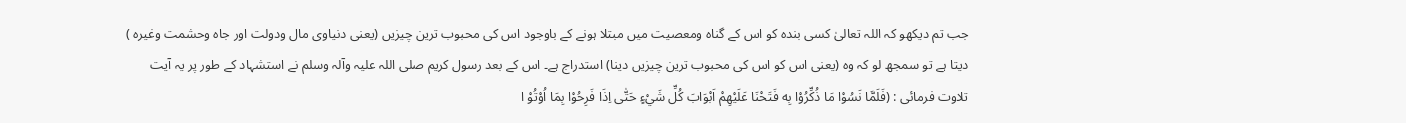جب تم دیکھو کہ اللہ تعالیٰ کسی بندہ کو اس کے گناہ ومعصیت میں مبتلا ہونے کے باوجود اس کی محبوب ترین چیزیں (یعنی دنیاوی مال ودولت اور جاہ وحشمت وغیرہ ) دیتا ہے تو سمجھ لو کہ وہ (یعنی اس کو اس کی محبوب ترین چیزیں دینا) استدراج ہے۔ اس کے بعد رسول کریم صلی اللہ علیہ وآلہ وسلم نے استشہاد کے طور پر یہ آیت تلاوت فرمائی : (فَلَمَّا نَسُوْا مَا ذُكِّرُوْا بِه فَتَحْنَا عَلَيْهِمْ اَبْوَابَ كُلِّ شَيْءٍ حَتّٰى اِذَا فَرِحُوْا بِمَا اُوْتُوْ ا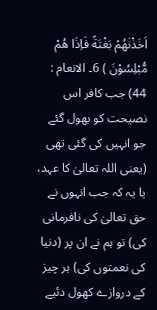اَخَذْنٰهُمْ بَغْتَةً فَاِذَا هُمْ مُّبْلِسُوْنَ ) 6۔ الانعام : 44) جب کافر اس نصیحت کو بھول گئے جو انہیں کی گئی تھی (یعنی اللہ تعالیٰ کا عہد، یا یہ کہ جب انہوں نے حق تعالیٰ کی نافرمانی کی) تو ہم نے ان پر (دنیا کی نعمتوں کی) ہر چیز کے دروازے کھول دئیے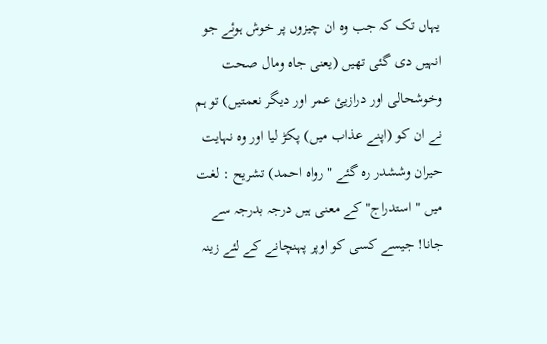یہاں تک کہ جب وہ ان چیزوں پر خوش ہوئے جو انہیں دی گئی تھیں (یعنی جاہ ومال صحت وخوشحالی اور درازیئ عمر اور دیگر نعمتیں) تو ہم نے ان کو (اپنے عذاب میں) پکڑ لیا اور وہ نہایت حیران وششدر رہ گئے " رواہ احمد) تشریح : لغت میں " استدراج" کے معنی ہیں درجہ بدرجہ سے جانا! جیسے کسی کو اوپر پہنچانے کے لئے زینہ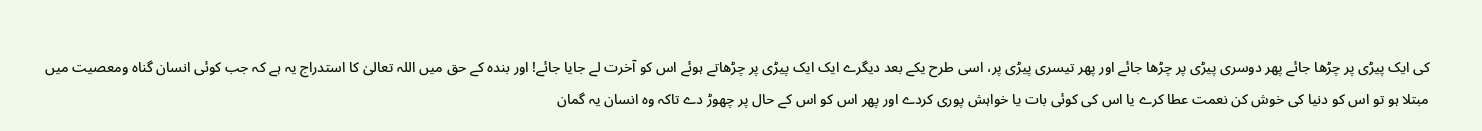کی ایک پیڑی پر چڑھا جائے پھر دوسری پیڑی پر چڑھا جائے اور پھر تیسری پیڑی پر، اسی طرح یکے بعد دیگرے ایک ایک پیڑی پر چڑھاتے ہوئے اس کو آخرت لے جایا جائے! اور بندہ کے حق میں اللہ تعالیٰ کا استدراج یہ ہے کہ جب کوئی انسان گناہ ومعصیت میں مبتلا ہو تو اس کو دنیا کی خوش کن نعمت عطا کرے یا اس کی کوئی بات یا خواہش پوری کردے اور پھر اس کو اس کے حال پر چھوڑ دے تاکہ وہ انسان یہ گمان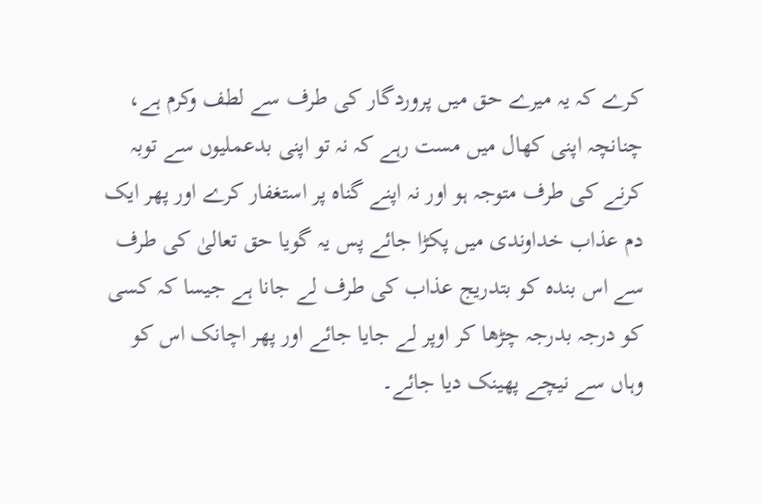کرے کہ یہ میرے حق میں پروردگار کی طرف سے لطف وکرم ہے، چنانچہ اپنی کھال میں مست رہے کہ نہ تو اپنی بدعملیوں سے توبہ کرنے کی طرف متوجہ ہو اور نہ اپنے گناہ پر استغفار کرے اور پھر ایک دم عذاب خداوندی میں پکڑا جائے پس یہ گویا حق تعالیٰ کی طرف سے اس بندہ کو بتدریج عذاب کی طرف لے جانا ہے جیسا کہ کسی کو درجہ بدرجہ چڑھا کر اوپر لے جایا جائے اور پھر اچانک اس کو وہاں سے نیچے پھینک دیا جائے۔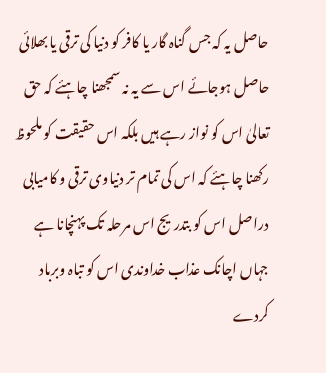حاصل یہ کہ جس گناہ گار یا کافر کو دنیا کی ترقی یا بھلائی حاصل ہوجائے اس سے یہ نہ سمجھنا چاہئے کہ حق تعالیٰ اس کو نواز رہے ہیں بلکہ اس حقیقت کو ملحوظ رکھنا چاہئے کہ اس کی تمام تر دنیاوی ترقی و کامیابی دراصل اس کو بتدریج اس مرحلہ تک پہنچانا ہے جہاں اچانک عذاب خداوندی اس کو تباہ وبرباد کردے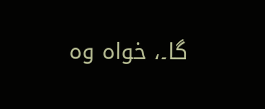گا۔، خواہ وہ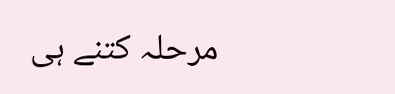مرحلہ کتنے ہی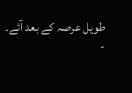طویل عرصہ کے بعد آئے۔
-